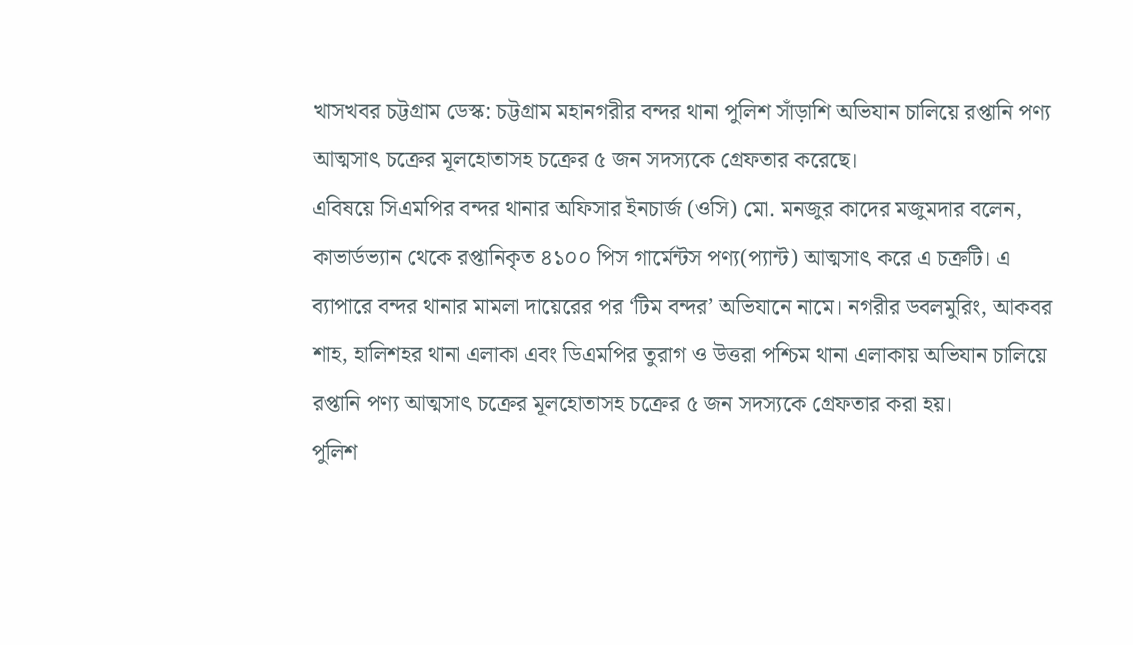খাসখবর চট্টগ্রাম ডেস্ক: চট্টগ্রাম মহানগরীর বন্দর থানা পুলিশ সাঁড়াশি অভিযান চালিয়ে রপ্তানি পণ্য আত্মসাৎ চক্রের মূলহোতাসহ চক্রের ৫ জন সদস্যকে গ্রেফতার করেছে।
এবিষয়ে সিএমপির বন্দর থানার অফিসার ইনচার্জ (ওসি) মো. মনজুর কাদের মজুমদার বলেন, কাভার্ডভ্যান থেকে রপ্তানিকৃত ৪১০০ পিস গার্মেন্টস পণ্য(প্যান্ট) আত্মসাৎ করে এ চক্রটি। এ ব্যাপারে বন্দর থানার মামলা দায়েরের পর ‘টিম বন্দর’ অভিযানে নামে। নগরীর ডবলমুরিং, আকবর শাহ, হালিশহর থানা এলাকা এবং ডিএমপির তুরাগ ও উত্তরা পশ্চিম থানা এলাকায় অভিযান চালিয়ে রপ্তানি পণ্য আত্মসাৎ চক্রের মূলহোতাসহ চক্রের ৫ জন সদস্যকে গ্রেফতার করা হয়।
পুলিশ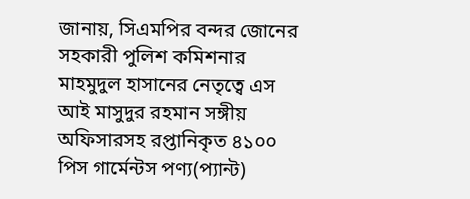জানায়, সিএমপির বন্দর জোনের
সহকারী পুলিশ কমিশনার মাহমুদুল হাসানের নেতৃত্বে এস আই মাসুদুর রহমান সঙ্গীয় অফিসারসহ রপ্তানিকৃত ৪১০০ পিস গার্মেন্টস পণ্য(প্যান্ট)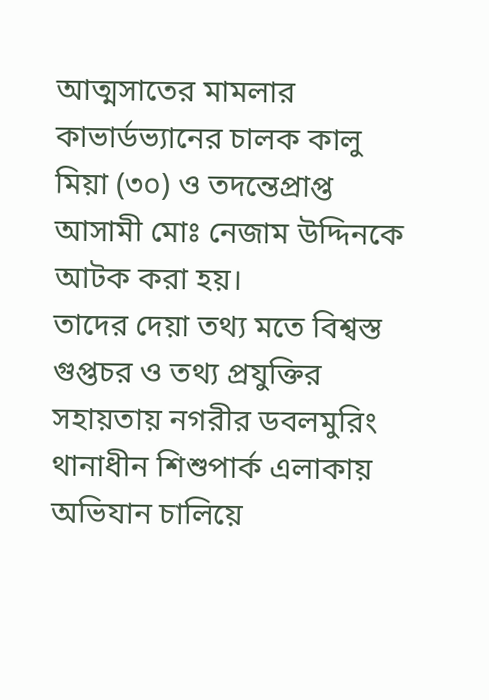আত্মসাতের মামলার কাভার্ডভ্যানের চালক কালু মিয়া (৩০) ও তদন্তেপ্রাপ্ত আসামী মোঃ নেজাম উদ্দিনকে আটক করা হয়।
তাদের দেয়া তথ্য মতে বিশ্বস্ত গুপ্তচর ও তথ্য প্রযুক্তির সহায়তায় নগরীর ডবলমুরিং থানাধীন শিশুপার্ক এলাকায় অভিযান চালিয়ে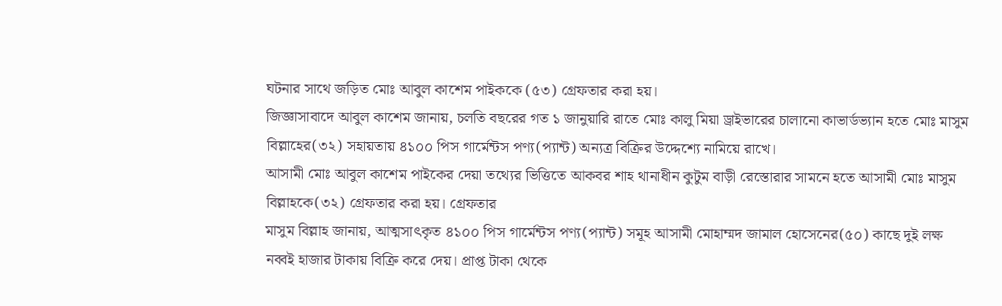ঘটনার সাথে জড়িত মোঃ আবুল কাশেম পাইককে (৫৩) গ্রেফতার করা হয়।
জিজ্ঞাসাবাদে আবুল কাশেম জানায়, চলতি বছরের গত ১ জানুয়ারি রাতে মোঃ কালু মিয়া ড্রাইভারের চালানো কাভার্ডভ্যান হতে মোঃ মাসুম বিল্লাহের(৩২) সহায়তায় ৪১০০ পিস গার্মেন্টস পণ্য(প্যান্ট) অন্যত্র বিক্রির উদ্দেশ্যে নামিয়ে রাখে।
আসামী মোঃ আবুল কাশেম পাইকের দেয়া তথ্যের ভিত্তিতে আকবর শাহ থানাধীন কুটুম বাড়ী রেস্তোরার সামনে হতে আসামী মোঃ মাসুম বিল্লাহকে(৩২) গ্রেফতার করা হয়। গ্রেফতার
মাসুম বিল্লাহ জানায়, আত্মসাৎকৃত ৪১০০ পিস গার্মেন্টস পণ্য(প্যান্ট) সমূহ আসামী মোহাম্মদ জামাল হোসেনের(৫০) কাছে দুই লক্ষ নব্বই হাজার টাকায় বিক্রি করে দেয়। প্রাপ্ত টাকা থেকে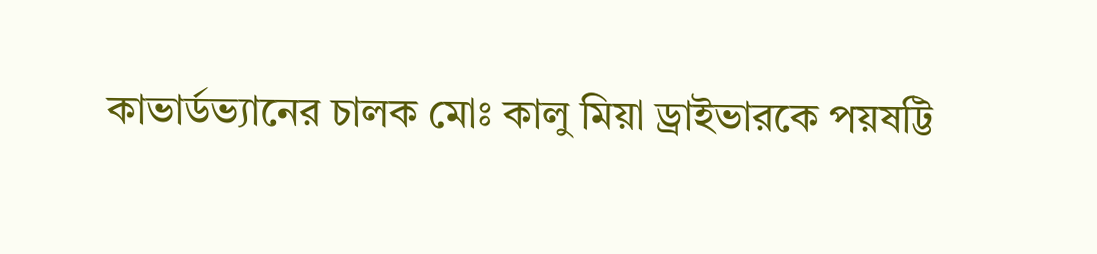কাভার্ডভ্যানের চালক মোঃ কালু মিয়া ড্রাইভারকে পয়ষট্টি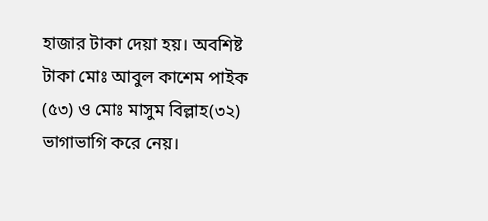হাজার টাকা দেয়া হয়। অবশিষ্ট টাকা মোঃ আবুল কাশেম পাইক (৫৩) ও মোঃ মাসুম বিল্লাহ(৩২) ভাগাভাগি করে নেয়।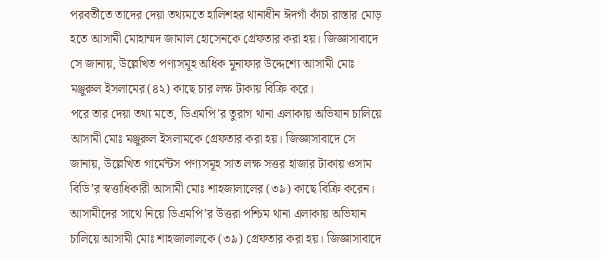পরবর্তীতে তাদের দেয়া তথ্যমতে হালিশহর থানাধীন ঈদগাঁ কাঁচা রাস্তার মোড় হতে আসামী মোহাম্মদ জামাল হোসেনকে গ্রেফতার করা হয়। জিজ্ঞাসাবাদে সে জানায়, উল্লেখিত পণ্যসমূহ অধিক মুনাফার উদ্দেশ্যে আসামী মোঃ মঞ্জুরুল ইসলামের(৪২) কাছে চার লক্ষ টাকায় বিক্রি করে।
পরে তার দেয়া তথ্য মতে, ডিএমপি’র তুরাগ থানা এলাকায় অভিযান চালিয়ে আসামী মোঃ মঞ্জুরুল ইসলামকে গ্রেফতার করা হয়। জিজ্ঞাসাবাদে সে জানায়, উল্লেখিত গার্মেন্টস পণ্যসমূহ সাত লক্ষ সত্তর হাজার টাকায় ওসাম বিডি’র স্বত্তাধিকারী আসামী মোঃ শাহজালালের (৩৯) কাছে বিক্রি করেন। আসামীদের সাথে নিয়ে ডিএমপি’র উত্তরা পশ্চিম থানা এলাকায় অভিযান চালিয়ে আসামী মোঃ শাহজালালকে (৩৯) গ্রেফতার করা হয়। জিজ্ঞাসাবাদে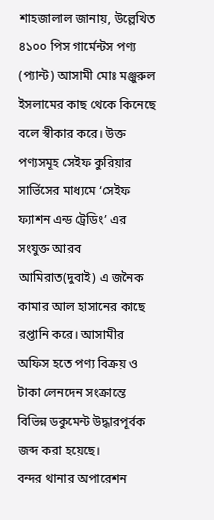শাহজালাল জানায়, উল্লেখিত ৪১০০ পিস গার্মেন্টস পণ্য (প্যান্ট) আসামী মোঃ মঞ্জুরুল ইসলামের কাছ থেকে কিনেছে বলে স্বীকার করে। উক্ত পণ্যসমূহ সেইফ কুরিয়ার সার্ভিসের মাধ্যমে ‘সেইফ ফ্যাশন এন্ড ট্রেডিং’ এর সংযুক্ত আরব আমিরাত(দুবাই) এ জনৈক কামার আল হাসানের কাছে রপ্তানি করে। আসামীর অফিস হতে পণ্য বিক্রয় ও টাকা লেনদেন সংক্রান্তে বিভিন্ন ডকুমেন্ট উদ্ধারপূর্বক জব্দ করা হয়েছে।
বন্দর থানার অপারেশন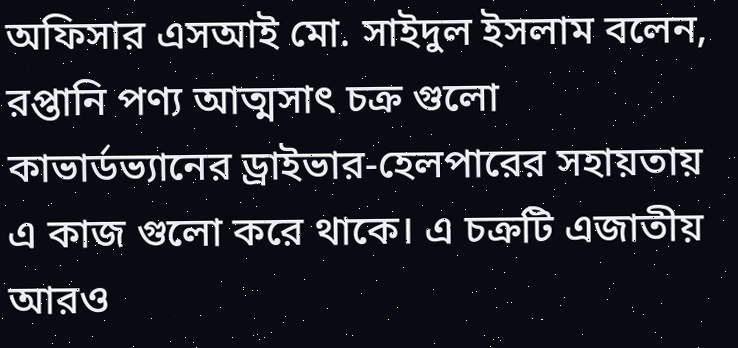অফিসার এসআই মো. সাইদুল ইসলাম বলেন, রপ্তানি পণ্য আত্মসাৎ চক্র গুলো কাভার্ডভ্যানের ড্রাইভার-হেলপারের সহায়তায় এ কাজ গুলো করে থাকে। এ চক্রটি এজাতীয় আরও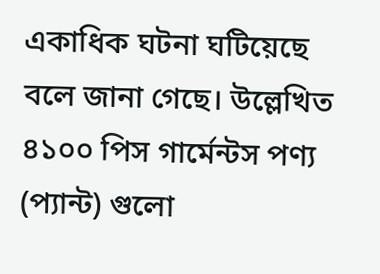একাধিক ঘটনা ঘটিয়েছে বলে জানা গেছে। উল্লেখিত ৪১০০ পিস গার্মেন্টস পণ্য (প্যান্ট) গুলো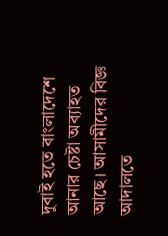দুবাই হতে বাংলাদেশে আনার চেষ্টা অব্যাহত আছে। আসামীদের বিজ্ঞ আদালতে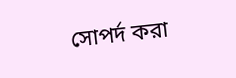সোপর্দ করা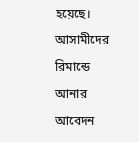হয়েছে। আসামীদের রিমান্ডে আনার আবেদন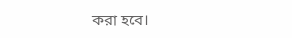করা হবে।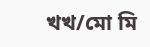খখ/মো মি